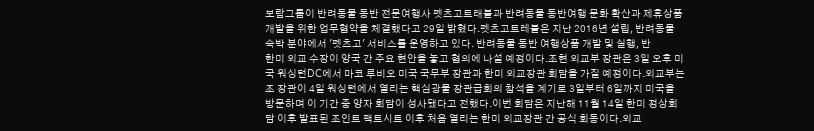보람그룹이 반려동물 동반 전문여행사 펫츠고트래블과 반려동물 동반여행 문화 확산과 제휴상품 개발을 위한 업무협약을 체결했다고 29일 밝혔다.펫츠고트레블은 지난 2016년 설립, 반려동물 숙박 분야에서 '펫츠고' 서비스를 운영하고 있다. 반려동물 동반 여행상품 개발 및 실행, 반
한미 외교 수장이 양국 간 주요 현안을 놓고 협의에 나설 예정이다.조현 외교부 장관은 3일 오후 미국 워싱턴DC에서 마코 루비오 미국 국무부 장관과 한미 외교장관 회담을 가질 예정이다.외교부는 조 장관이 4일 워싱턴에서 열리는 핵심광물 장관급회의 참석을 계기로 3일부터 6일까지 미국을 방문하며 이 기간 중 양자 회담이 성사됐다고 전했다.이번 회담은 지난해 11월 14일 한미 정상회담 이후 발표된 조인트 팩트시트 이후 처음 열리는 한미 외교장관 간 공식 회동이다.외교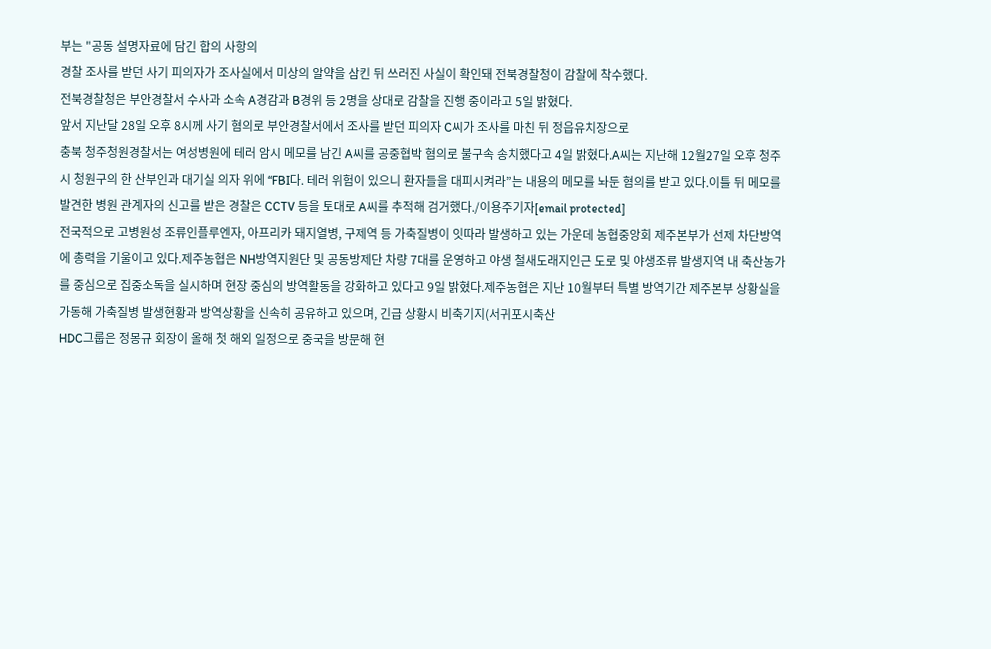부는 "공동 설명자료에 담긴 합의 사항의
경찰 조사를 받던 사기 피의자가 조사실에서 미상의 알약을 삼킨 뒤 쓰러진 사실이 확인돼 전북경찰청이 감찰에 착수했다.
전북경찰청은 부안경찰서 수사과 소속 A경감과 B경위 등 2명을 상대로 감찰을 진행 중이라고 5일 밝혔다.
앞서 지난달 28일 오후 8시께 사기 혐의로 부안경찰서에서 조사를 받던 피의자 C씨가 조사를 마친 뒤 정읍유치장으로
충북 청주청원경찰서는 여성병원에 테러 암시 메모를 남긴 A씨를 공중협박 혐의로 불구속 송치했다고 4일 밝혔다.A씨는 지난해 12월27일 오후 청주시 청원구의 한 산부인과 대기실 의자 위에 “FBI다. 테러 위험이 있으니 환자들을 대피시켜라”는 내용의 메모를 놔둔 혐의를 받고 있다.이틀 뒤 메모를 발견한 병원 관계자의 신고를 받은 경찰은 CCTV 등을 토대로 A씨를 추적해 검거했다./이용주기자[email protected]
전국적으로 고병원성 조류인플루엔자, 아프리카 돼지열병, 구제역 등 가축질병이 잇따라 발생하고 있는 가운데 농협중앙회 제주본부가 선제 차단방역에 총력을 기울이고 있다.제주농협은 NH방역지원단 및 공동방제단 차량 7대를 운영하고 야생 철새도래지인근 도로 및 야생조류 발생지역 내 축산농가를 중심으로 집중소독을 실시하며 현장 중심의 방역활동을 강화하고 있다고 9일 밝혔다.제주농협은 지난 10월부터 특별 방역기간 제주본부 상황실을 가동해 가축질병 발생현황과 방역상황을 신속히 공유하고 있으며, 긴급 상황시 비축기지(서귀포시축산
HDC그룹은 정몽규 회장이 올해 첫 해외 일정으로 중국을 방문해 현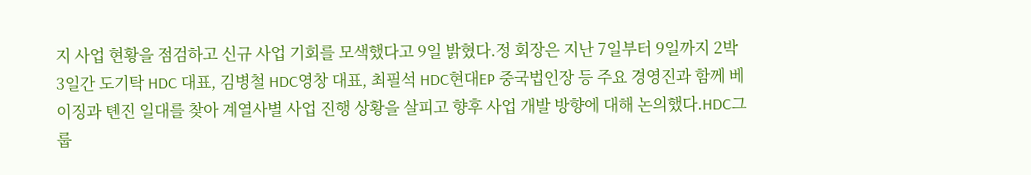지 사업 현황을 점검하고 신규 사업 기회를 모색했다고 9일 밝혔다.정 회장은 지난 7일부터 9일까지 2박 3일간 도기탁 HDC 대표, 김병철 HDC영창 대표, 최필석 HDC현대EP 중국법인장 등 주요 경영진과 함께 베이징과 톈진 일대를 찾아 계열사별 사업 진행 상황을 살피고 향후 사업 개발 방향에 대해 논의했다.HDC그룹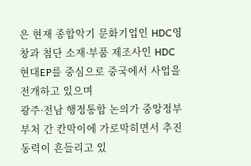은 현재 종합악기 문화기업인 HDC영창과 첨단 소재·부품 제조사인 HDC현대EP를 중심으로 중국에서 사업을 전개하고 있으며
광주·전남 행정통합 논의가 중앙정부 부처 간 칸막이에 가로막히면서 추진 동력이 흔들리고 있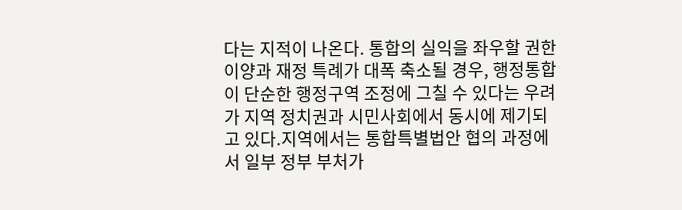다는 지적이 나온다. 통합의 실익을 좌우할 권한 이양과 재정 특례가 대폭 축소될 경우, 행정통합이 단순한 행정구역 조정에 그칠 수 있다는 우려가 지역 정치권과 시민사회에서 동시에 제기되고 있다.지역에서는 통합특별법안 협의 과정에서 일부 정부 부처가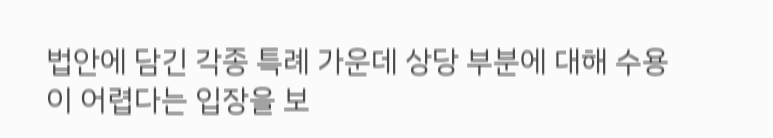법안에 담긴 각종 특례 가운데 상당 부분에 대해 수용이 어렵다는 입장을 보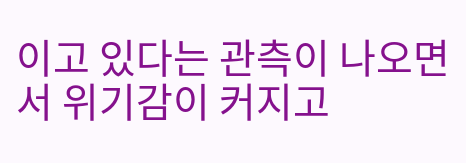이고 있다는 관측이 나오면서 위기감이 커지고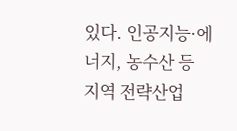있다. 인공지능·에너지, 농수산 등 지역 전략산업